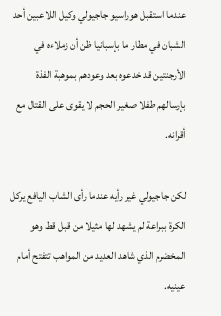عندما استقبل هوراسيو جاجيولي وكيل اللاعبين أحد الشبان في مطار ما بإسبانيا ظن أن زملاءه في الأرجنتين قد خدعوه بعد وعودهم بموهبة الفذة بإرسالهم طفلا صغير الحجم لا يقوى على القتال مع أقرانه.

لكن جاجيولي غير رأيه عندما رأى الشاب اليافع يركل الكرة ببراعة لم يشهد لها مثيلا من قبل قط وهو المخضرم الذي شاهد العديد من المواهب تتفتح أمام عينيه.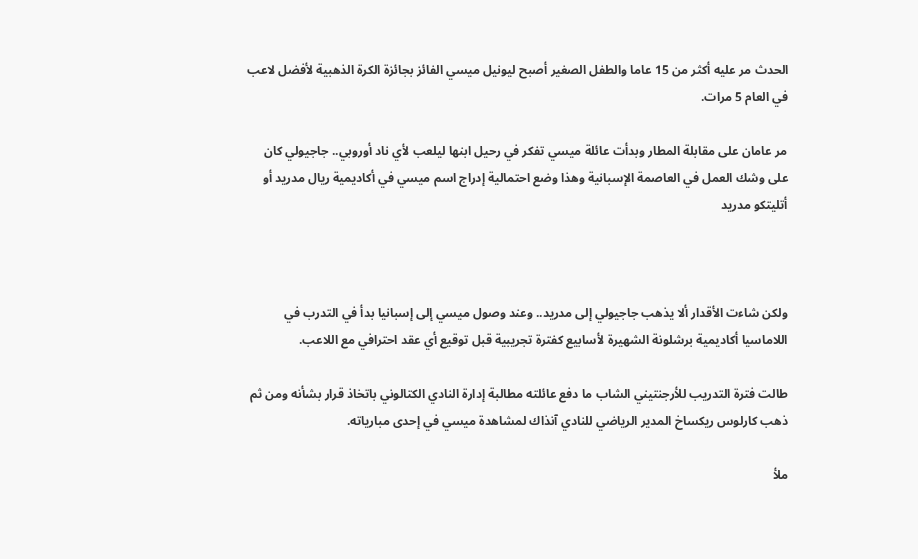الحدث مر عليه أكثر من 15 عاما والطفل الصغير أصبح ليونيل ميسي الفائز بجائزة الكرة الذهبية لأفضل لاعب في العام 5 مرات.

مر عامان على مقابلة المطار وبدأت عائلة ميسي تفكر في رحيل ابنها ليلعب لأي ناد أوروبي.. جاجيولي كان على وشك العمل في العاصمة الإسبانية وهذا وضع احتمالية إدراج اسم ميسي في أكاديمية ريال مدريد أو أتليتكو مدريد



ولكن شاءت الأقدار ألا يذهب جاجيولي إلى مدريد.. وعند وصول ميسي إلى إسبانيا بدأ في التدرب في اللاماسيا أكاديمية برشلونة الشهيرة لأسابيع كفترة تجريبية قبل توقيع أي عقد احترافي مع اللاعب.

طالت فترة التدريب للأرجنتيني الشاب ما دفع عائلته مطالبة إدارة النادي الكتالوني باتخاذ قرار بشأنه ومن ثم ذهب كارلوس ريكساخ المدير الرياضي للنادي آنذاك لمشاهدة ميسي في إحدى مبارياته.

ملأ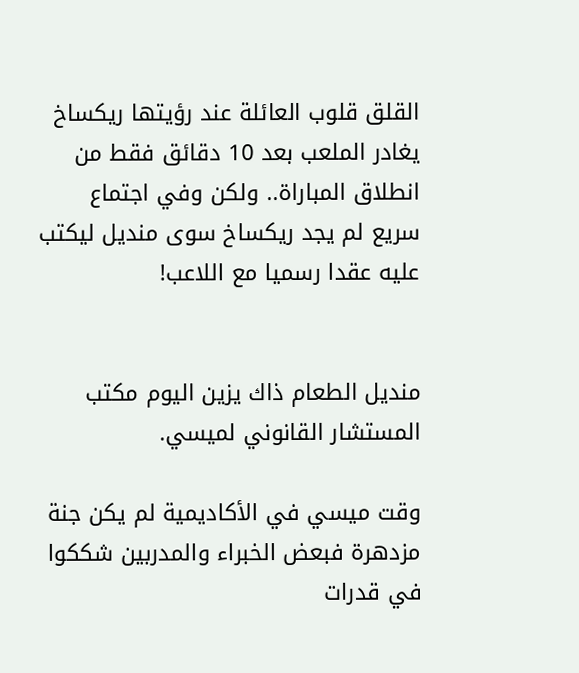القلق قلوب العائلة عند رؤيتها ريكساخ يغادر الملعب بعد 10 دقائق فقط من انطلاق المباراة.. ولكن وفي اجتماع سريع لم يجد ريكساخ سوى منديل ليكتب عليه عقدا رسميا مع اللاعب!


منديل الطعام ذاك يزين اليوم مكتب المستشار القانوني لميسي.

وقت ميسي في الأكاديمية لم يكن جنة مزدهرة فبعض الخبراء والمدربين شككوا في قدرات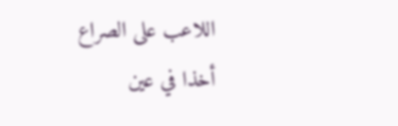اللاعب على الصراع أخذا في عين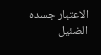الاعتبار جسده الضئيل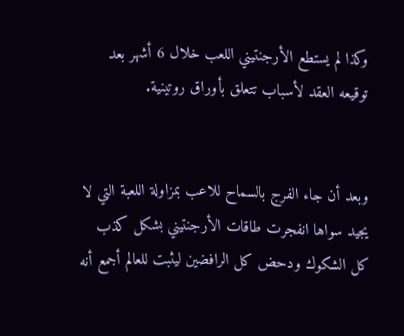وكذا لم يستطع الأرجنتيني اللعب خلال 6 أشهر بعد توقيعه العقد لأسباب تتعلق بأوراق روتينية.


وبعد أن جاء الفرج بالسماح للاعب بمزاولة اللعبة التي لا يجيد سواها انفجرت طاقات الأرجنتيني بشكل كذب كل الشكوك ودحض كل الرافضين ليثبت للعالم أجمع أنه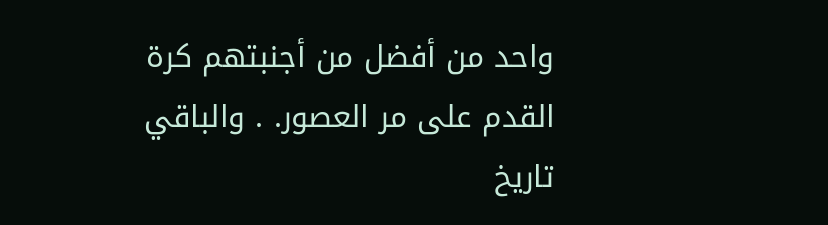واحد من أفضل من أجنبتهم كرة القدم على مر العصور. . والباقي تاريخ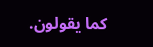كما يقولون.